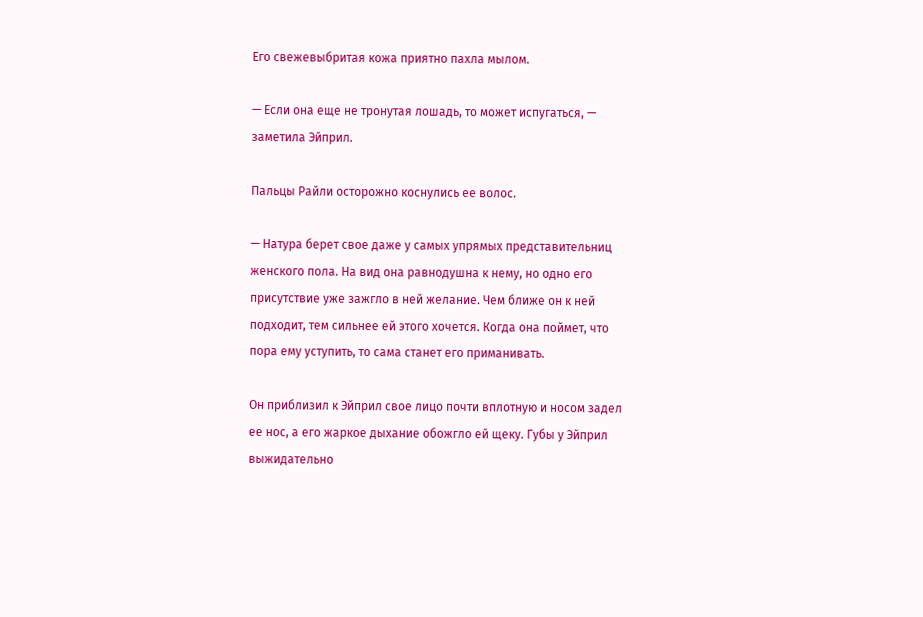Его свежевыбритая кожа приятно пахла мылом.

— Если она еще не тронутая лошадь, то может испугаться, — заметила Эйприл.

Пальцы Райли осторожно коснулись ее волос.

— Натура берет свое даже у самых упрямых представительниц женского пола. На вид она равнодушна к нему, но одно его присутствие уже зажгло в ней желание. Чем ближе он к ней подходит, тем сильнее ей этого хочется. Когда она поймет, что пора ему уступить, то сама станет его приманивать.

Он приблизил к Эйприл свое лицо почти вплотную и носом задел ее нос, а его жаркое дыхание обожгло ей щеку. Губы у Эйприл выжидательно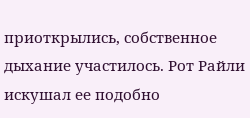приоткрылись, собственное дыхание участилось. Рот Райли искушал ее подобно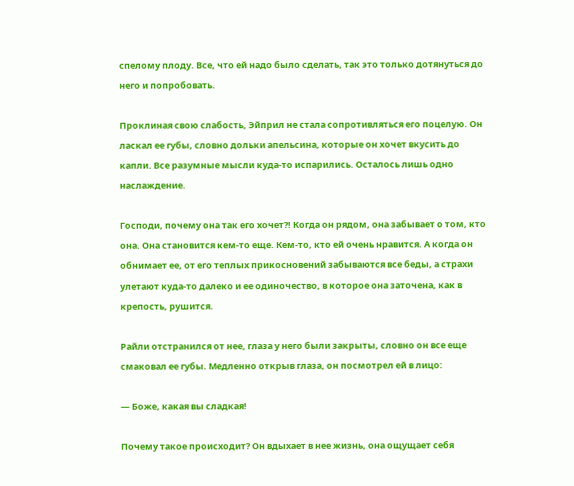спелому плоду. Все, что ей надо было сделать, так это только дотянуться до него и попробовать.

Проклиная свою слабость, Эйприл не стала сопротивляться его поцелую. Он ласкал ее губы, словно дольки апельсина, которые он хочет вкусить до капли. Все разумные мысли куда-то испарились. Осталось лишь одно наслаждение.

Господи, почему она так его хочет?! Когда он рядом, она забывает о том, кто она. Она становится кем-то еще. Кем-то, кто ей очень нравится. А когда он обнимает ее, от его теплых прикосновений забываются все беды, а страхи улетают куда-то далеко и ее одиночество, в которое она заточена, как в крепость, рушится.

Райли отстранился от нее, глаза у него были закрыты, словно он все еще смаковал ее губы. Медленно открыв глаза, он посмотрел ей в лицо:

— Боже, какая вы сладкая!

Почему такое происходит? Он вдыхает в нее жизнь, она ощущает себя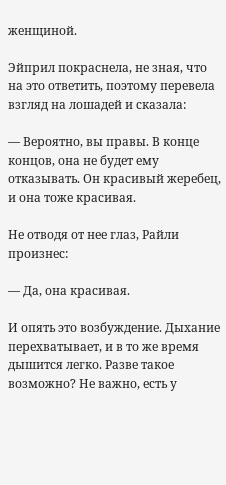женщиной.

Эйприл покраснела, не зная, что на это ответить, поэтому перевела взгляд на лошадей и сказала:

— Вероятно, вы правы. В конце концов, она не будет ему отказывать. Он красивый жеребец, и она тоже красивая.

Не отводя от нее глаз, Райли произнес:

— Да, она красивая.

И опять это возбуждение. Дыхание перехватывает, и в то же время дышится легко. Разве такое возможно? Не важно, есть у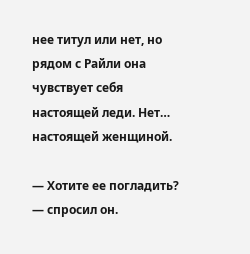нее титул или нет, но рядом с Райли она чувствует себя настоящей леди. Нет… настоящей женщиной.

— Хотите ее погладить? — спросил он.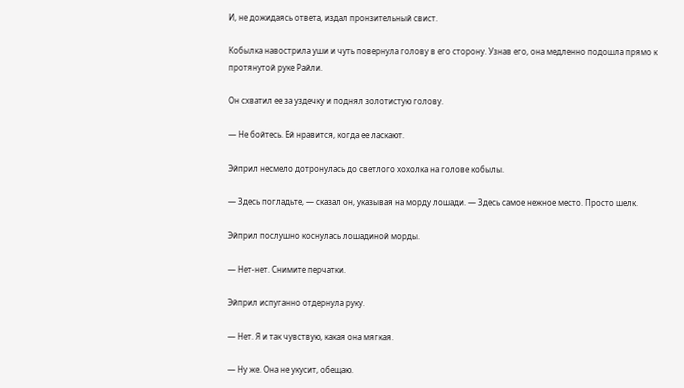И, не дожидаясь ответа, издал пронзительный свист.

Кобылка навострила уши и чуть повернула голову в его сторону. Узнав его, она медленно подошла прямо к протянутой руке Райли.

Он схватил ее за уздечку и поднял золотистую голову.

— Не бойтесь. Ей нравится, когда ее ласкают.

Эйприл несмело дотронулась до светлого хохолка на голове кобылы.

— Здесь погладьте, — сказал он, указывая на морду лошади. — Здесь самое нежное место. Просто шелк.

Эйприл послушно коснулась лошадиной морды.

— Нет-нет. Снимите перчатки.

Эйприл испуганно отдернула руку.

— Нет. Я и так чувствую, какая она мягкая.

— Ну же. Она не укусит, обещаю.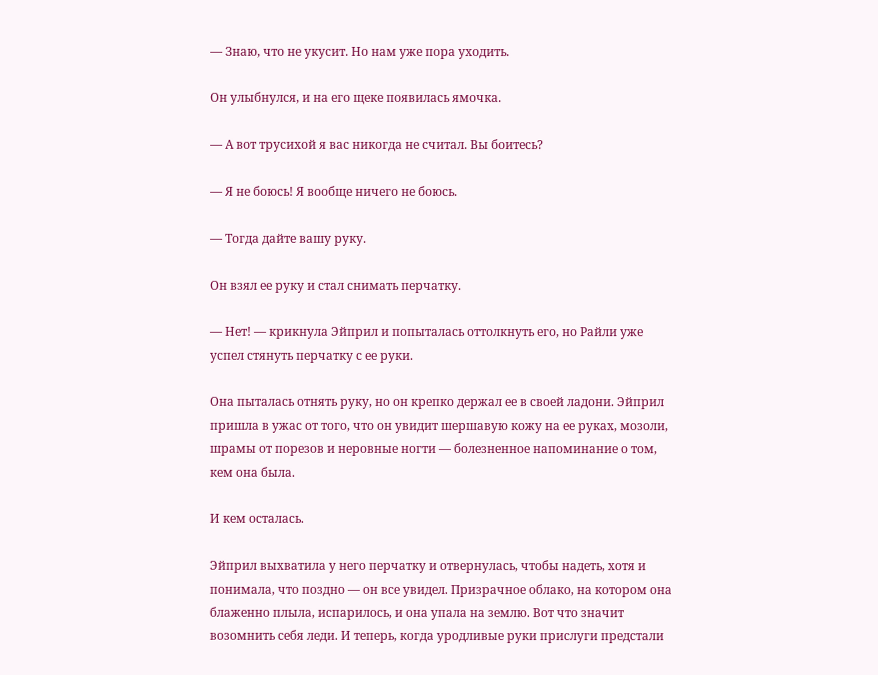— Знаю, что не укусит. Но нам уже пора уходить.

Он улыбнулся, и на его щеке появилась ямочка.

— А вот трусихой я вас никогда не считал. Вы боитесь?

— Я не боюсь! Я вообще ничего не боюсь.

— Тогда дайте вашу руку.

Он взял ее руку и стал снимать перчатку.

— Нет! — крикнула Эйприл и попыталась оттолкнуть его, но Райли уже успел стянуть перчатку с ее руки.

Она пыталась отнять руку, но он крепко держал ее в своей ладони. Эйприл пришла в ужас от того, что он увидит шершавую кожу на ее руках, мозоли, шрамы от порезов и неровные ногти — болезненное напоминание о том, кем она была.

И кем осталась.

Эйприл выхватила у него перчатку и отвернулась, чтобы надеть, хотя и понимала, что поздно — он все увидел. Призрачное облако, на котором она блаженно плыла, испарилось, и она упала на землю. Вот что значит возомнить себя леди. И теперь, когда уродливые руки прислуги предстали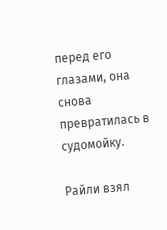перед его глазами, она снова превратилась в судомойку.

Райли взял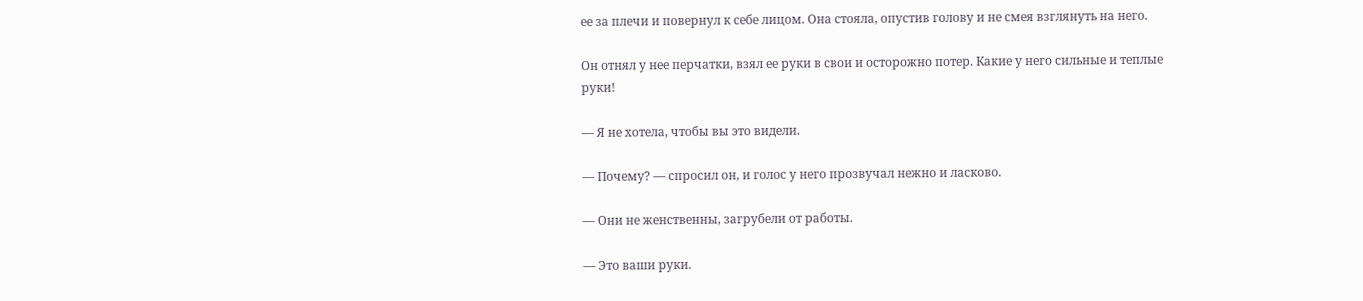ее за плечи и повернул к себе лицом. Она стояла, опустив голову и не смея взглянуть на него.

Он отнял у нее перчатки, взял ее руки в свои и осторожно потер. Какие у него сильные и теплые руки!

— Я не хотела, чтобы вы это видели.

— Почему? — спросил он, и голос у него прозвучал нежно и ласково.

— Они не женственны, загрубели от работы.

— Это ваши руки.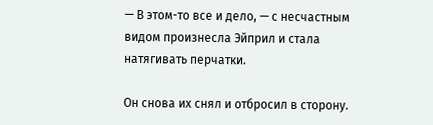— В этом-то все и дело, — с несчастным видом произнесла Эйприл и стала натягивать перчатки.

Он снова их снял и отбросил в сторону.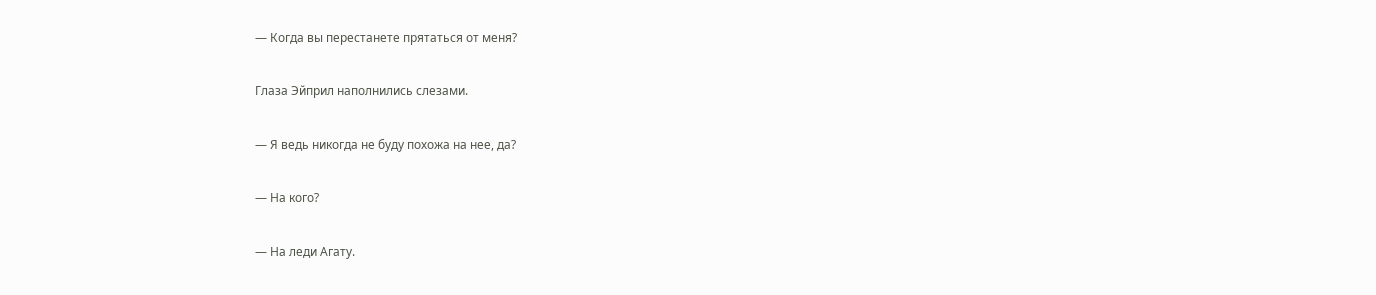— Когда вы перестанете прятаться от меня?

Глаза Эйприл наполнились слезами.

— Я ведь никогда не буду похожа на нее, да?

— На кого?

— На леди Агату.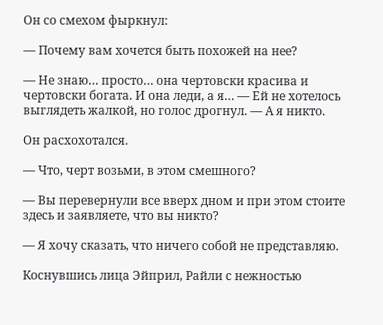Он со смехом фыркнул:

— Почему вам хочется быть похожей на нее?

— Не знаю… просто… она чертовски красива и чертовски богата. И она леди, а я… — Ей не хотелось выглядеть жалкой, но голос дрогнул. — А я никто.

Он расхохотался.

— Что, черт возьми, в этом смешного?

— Вы перевернули все вверх дном и при этом стоите здесь и заявляете, что вы никто?

— Я хочу сказать, что ничего собой не представляю.

Коснувшись лица Эйприл, Райли с нежностью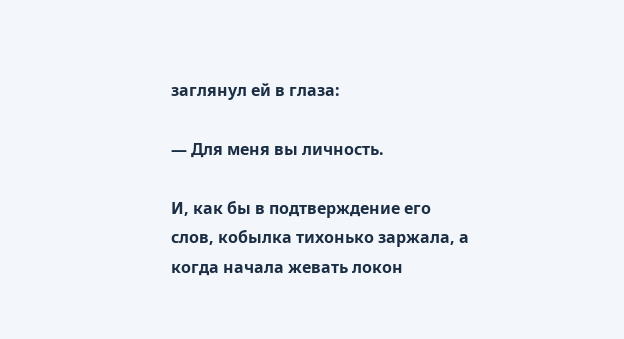заглянул ей в глаза:

— Для меня вы личность.

И, как бы в подтверждение его слов, кобылка тихонько заржала, а когда начала жевать локон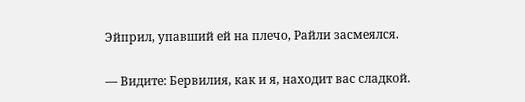Эйприл, упавший ей на плечо, Райли засмеялся.

— Видите: Бервилия, как и я, находит вас сладкой.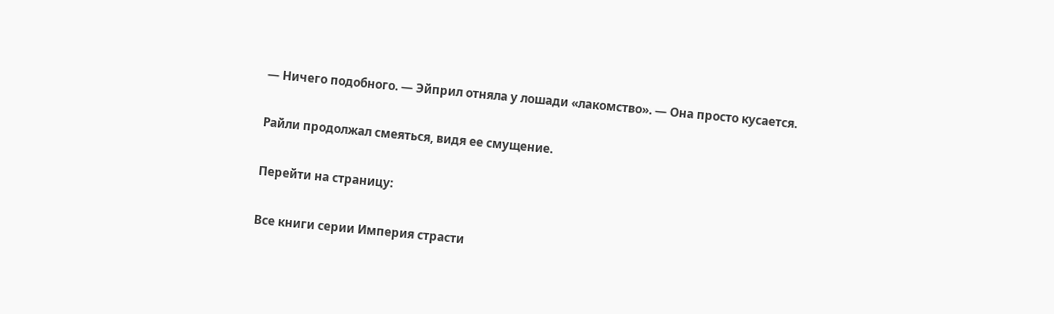— Ничего подобного. — Эйприл отняла у лошади «лакомство». — Она просто кусается.

Райли продолжал смеяться, видя ее смущение.

Перейти на страницу:

Все книги серии Империя страсти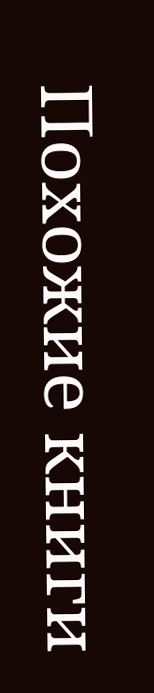Похожие книги